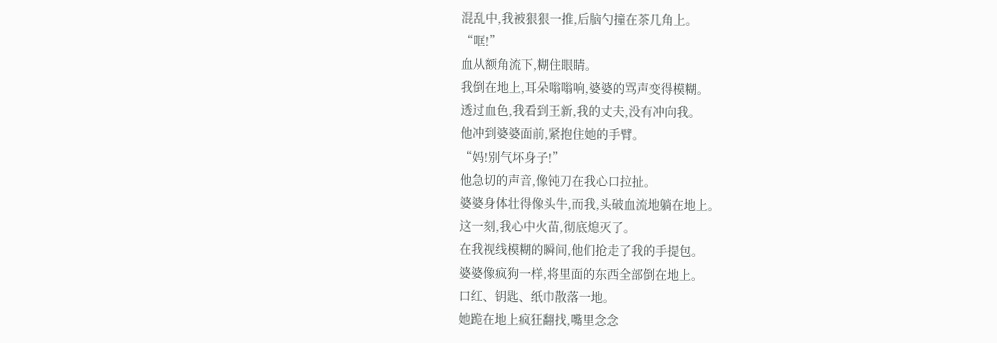混乱中,我被狠狠一推,后脑勺撞在茶几角上。
“哐!”
血从额角流下,糊住眼睛。
我倒在地上,耳朵嗡嗡响,婆婆的骂声变得模糊。
透过血色,我看到王新,我的丈夫,没有冲向我。
他冲到婆婆面前,紧抱住她的手臂。
“妈!别气坏身子!”
他急切的声音,像钝刀在我心口拉扯。
婆婆身体壮得像头牛,而我,头破血流地躺在地上。
这一刻,我心中火苗,彻底熄灭了。
在我视线模糊的瞬间,他们抢走了我的手提包。
婆婆像疯狗一样,将里面的东西全部倒在地上。
口红、钥匙、纸巾散落一地。
她跪在地上疯狂翻找,嘴里念念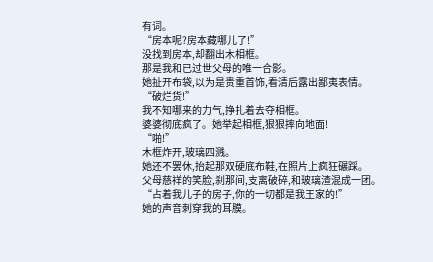有词。
“房本呢?房本藏哪儿了!”
没找到房本,却翻出木相框。
那是我和已过世父母的唯一合影。
她扯开布袋,以为是贵重首饰,看清后露出鄙夷表情。
“破烂货!”
我不知哪来的力气,挣扎着去夺相框。
婆婆彻底疯了。她举起相框,狠狠摔向地面!
“啪!”
木框炸开,玻璃四溅。
她还不罢休,抬起那双硬底布鞋,在照片上疯狂碾踩。
父母慈祥的笑脸,刹那间,支离破碎,和玻璃渣混成一团。
“占着我儿子的房子,你的一切都是我王家的!”
她的声音刺穿我的耳膜。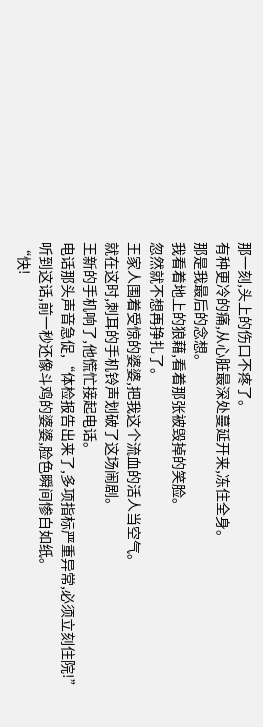那一刻,头上的伤口不疼了。
有种更冷的痛,从心脏最深处蔓延开来,冻住全身。
那是我最后的念想。
我看着地上的狼藉,看着那张被毁掉的笑脸。
忽然就不想再挣扎了。
王家人围着受惊的婆婆,把我这个流血的活人当空气。
就在这时,刺耳的手机铃声划破了这场闹剧。
王新的手机响了,他慌忙接起电话。
电话那头声音急促,“体检报告出来了,多项指标严重异常,必须立刻住院!”
听到这话,前一秒还像斗鸡的婆婆,脸色瞬间惨白如纸。
“快!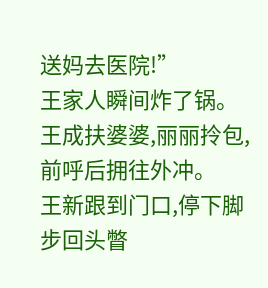送妈去医院!”
王家人瞬间炸了锅。王成扶婆婆,丽丽拎包,前呼后拥往外冲。
王新跟到门口,停下脚步回头瞥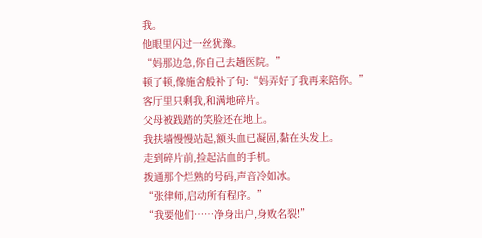我。
他眼里闪过一丝犹豫。
“妈那边急,你自己去趟医院。”
顿了顿,像施舍般补了句:“妈弄好了我再来陪你。”
客厅里只剩我,和满地碎片。
父母被践踏的笑脸还在地上。
我扶墙慢慢站起,额头血已凝固,黏在头发上。
走到碎片前,捡起沾血的手机。
拨通那个烂熟的号码,声音冷如冰。
“张律师,启动所有程序。”
“我要他们……净身出户,身败名裂!”